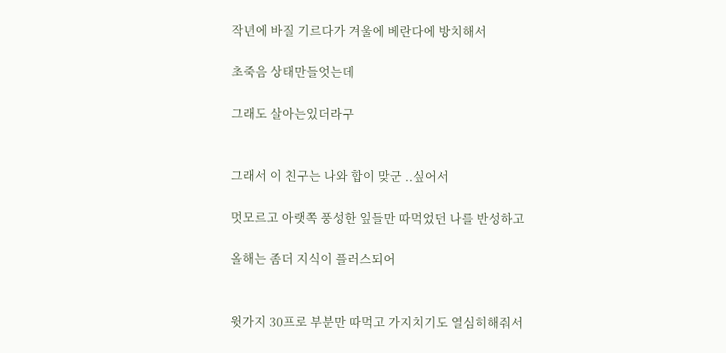작년에 바질 기르다가 겨울에 베란다에 방치해서

초죽음 상태만들엇는데

그래도 살아는있더라구


그래서 이 친구는 나와 합이 맞군 ..싶어서

멋모르고 아랫쪽 풍성한 잎들만 따먹었던 나를 반성하고

올해는 좀더 지식이 플러스되어


윗가지 30프로 부분만 따먹고 가지치기도 열심히해줘서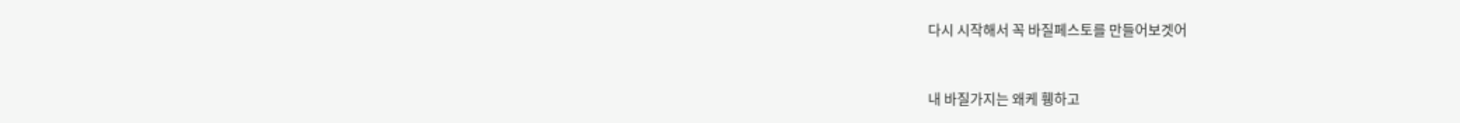다시 시작해서 꼭 바질페스토를 만들어보겟어


내 바질가지는 왜케 휑하고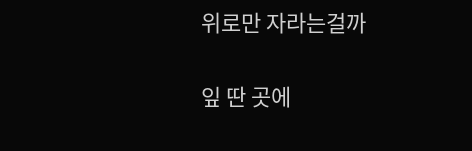위로만 자라는걸까

잎 딴 곳에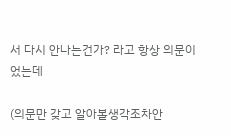서 다시 안나는건가? 라고 항상 의문이었는데

(의문만 갖고 알아볼생각조차안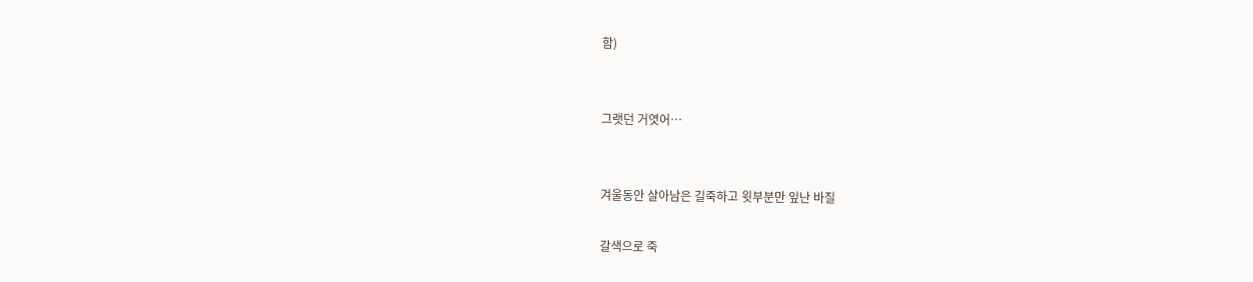함)


그랫던 거엿어…


겨울동안 살아남은 길죽하고 윗부분만 잎난 바질

갈색으로 죽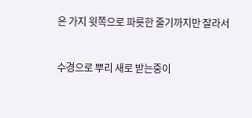은 가지 윗쪽으로 파릇한 줄기까지만 잘라서

수경으로 뿌리 새로 받는중이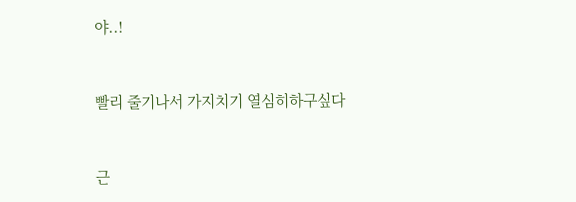야..!


빨리 줄기나서 가지치기 열심히하구싶다


근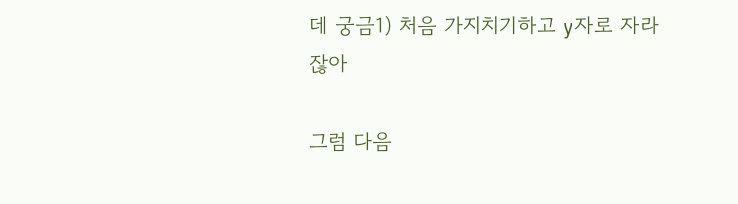데 궁금1) 처음 가지치기하고 y자로 자라잖아

그럼 다음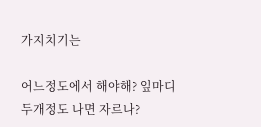가지치기는

어느정도에서 해야해? 잎마디 두개정도 나면 자르나?